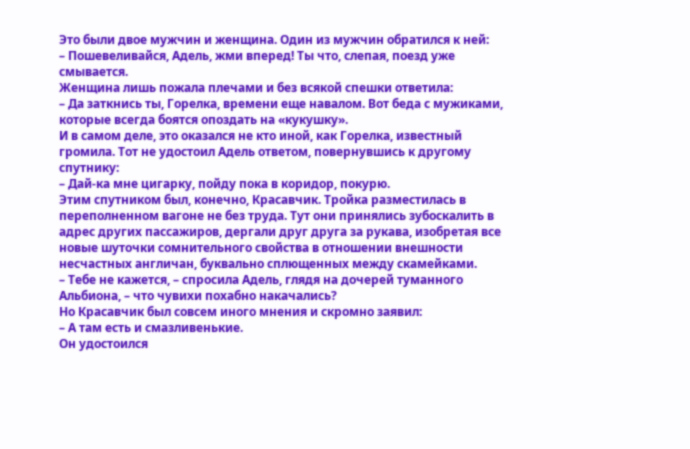Это были двое мужчин и женщина. Один из мужчин обратился к ней:
– Пошевеливайся, Адель, жми вперед! Ты что, слепая, поезд уже смывается.
Женщина лишь пожала плечами и без всякой спешки ответила:
– Да заткнись ты, Горелка, времени еще навалом. Вот беда с мужиками, которые всегда боятся опоздать на «кукушку».
И в самом деле, это оказался не кто иной, как Горелка, известный громила. Тот не удостоил Адель ответом, повернувшись к другому спутнику:
– Дай-ка мне цигарку, пойду пока в коридор, покурю.
Этим спутником был, конечно, Красавчик. Тройка разместилась в переполненном вагоне не без труда. Тут они принялись зубоскалить в адрес других пассажиров, дергали друг друга за рукава, изобретая все новые шуточки сомнительного свойства в отношении внешности несчастных англичан, буквально сплющенных между скамейками.
– Тебе не кажется, – спросила Адель, глядя на дочерей туманного Альбиона, – что чувихи похабно накачались?
Но Красавчик был совсем иного мнения и скромно заявил:
– А там есть и смазливенькие.
Он удостоился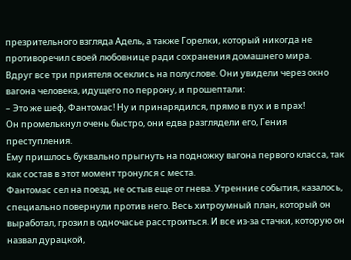презрительного взгляда Адель, а также Горелки, который никогда не противоречил своей любовнице ради сохранения домашнего мира.
Вдруг все три приятеля осеклись на полуслове. Они увидели через окно вагона человека, идущего по перрону, и прошептали:
– Это же шеф, Фантомас! Ну и принарядился, прямо в пух и в прах!
Он промелькнул очень быстро, они едва разглядели его, Гения преступления.
Ему пришлось буквально прыгнуть на подножку вагона первого класса, так как состав в этот момент тронулся с места.
Фантомас сел на поезд, не остыв еще от гнева. Утренние события, казалось, специально повернули против него. Весь хитроумный план, который он выработал, грозил в одночасье расстроиться. И все из-за стачки, которую он назвал дурацкой,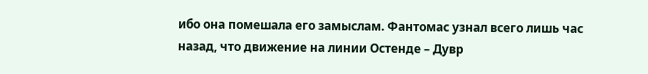ибо она помешала его замыслам. Фантомас узнал всего лишь час назад, что движение на линии Остенде – Дувр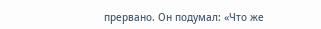прервано. Он подумал: «Что же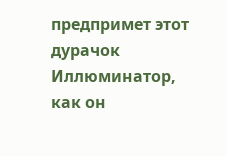предпримет этот дурачок Иллюминатор, как он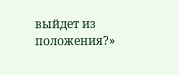выйдет из положения?»